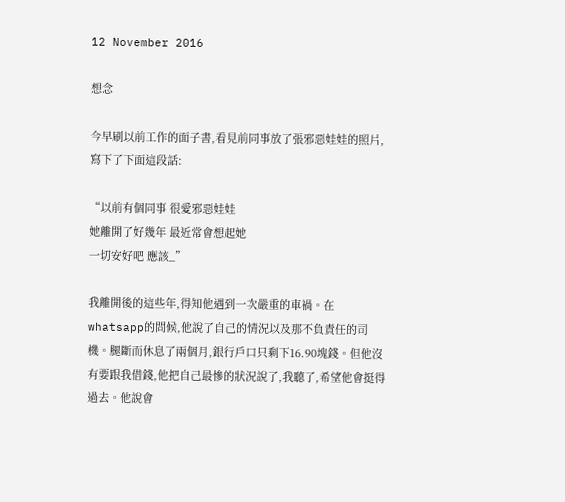12 November 2016

想念

今早刷以前工作的面子書,看見前同事放了張邪惡娃娃的照片,寫下了下面這段話:

“以前有個同事 很愛邪惡娃娃
她離開了好幾年 最近常會想起她
一切安好吧 應該_”

我離開後的這些年,得知他遇到一次嚴重的車禍。在whatsapp的問候,他說了自己的情況以及那不負責任的司機。腿斷而休息了兩個月,銀行戶口只剩下16.90塊錢。但他沒有要跟我借錢,他把自己最慘的狀況說了,我聽了,希望他會挺得過去。他說會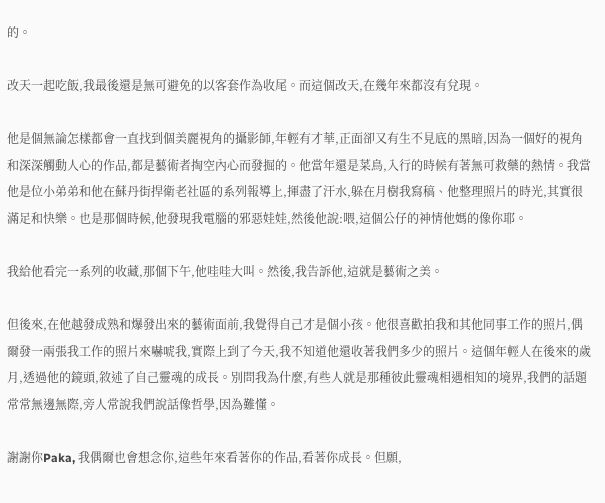的。

改天一起吃飯,我最後還是無可避免的以客套作為收尾。而這個改天,在幾年來都沒有兌現。

他是個無論怎樣都會一直找到個美麗視角的攝影師,年輕有才華,正面卻又有生不見底的黑暗,因為一個好的視角和深深觸動人心的作品,都是藝術者掏空內心而發掘的。他當年還是菜鳥,入行的時候有著無可救藥的熱情。我當他是位小弟弟和他在蘇丹街捍衛老社區的系列報導上,揮盡了汗水,躲在月樹我寫稿、他整理照片的時光,其實很滿足和快樂。也是那個時候,他發現我電腦的邪惡娃娃,然後他說:喂,這個公仔的神情他媽的像你耶。

我給他看完一系列的收藏,那個下午,他哇哇大叫。然後,我告訴他,這就是藝術之美。

但後來,在他越發成熟和爆發出來的藝術面前,我覺得自己才是個小孩。他很喜歡拍我和其他同事工作的照片,偶爾發一兩張我工作的照片來嚇唬我,實際上到了今天,我不知道他還收著我們多少的照片。這個年輕人在後來的歲月,透過他的鏡頭,敘述了自己靈魂的成長。別問我為什麼,有些人就是那種彼此靈魂相遇相知的境界,我們的話題常常無邊無際,旁人常說我們說話像哲學,因為難懂。

謝謝你Paka, 我偶爾也會想念你,這些年來看著你的作品,看著你成長。但願,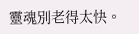靈魂別老得太快。